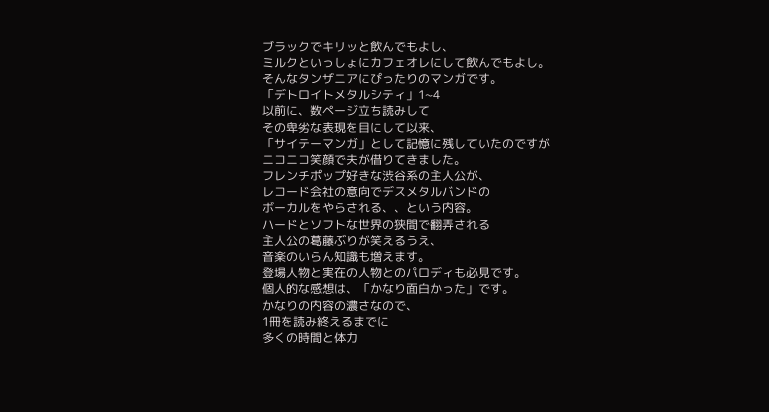ブラックでキリッと飲んでもよし、
ミルクといっしょにカフェオレにして飲んでもよし。
そんなタンザニアにぴったりのマンガです。
「デトロイトメタルシティ」1~4
以前に、数ページ立ち読みして
その卑劣な表現を目にして以来、
「サイテーマンガ」として記憶に残していたのですが
ニコニコ笑顔で夫が借りてきました。
フレンチポップ好きな渋谷系の主人公が、
レコード会社の意向でデスメタルバンドの
ボーカルをやらされる、、という内容。
ハードとソフトな世界の狭間で翻弄される
主人公の葛藤ぶりが笑えるうえ、
音楽のいらん知識も増えます。
登場人物と実在の人物とのパロディも必見です。
個人的な感想は、「かなり面白かった」です。
かなりの内容の濃さなので、
1冊を読み終えるまでに
多くの時間と体力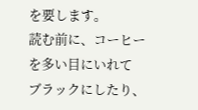を要します。
読む前に、コーヒーを多い目にいれて
ブラックにしたり、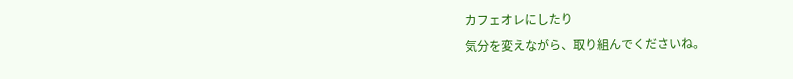カフェオレにしたり
気分を変えながら、取り組んでくださいね。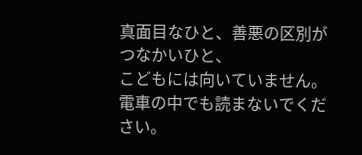真面目なひと、善悪の区別がつなかいひと、
こどもには向いていません。
電車の中でも読まないでください。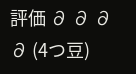評価 ∂ ∂ ∂ ∂ (4つ豆)